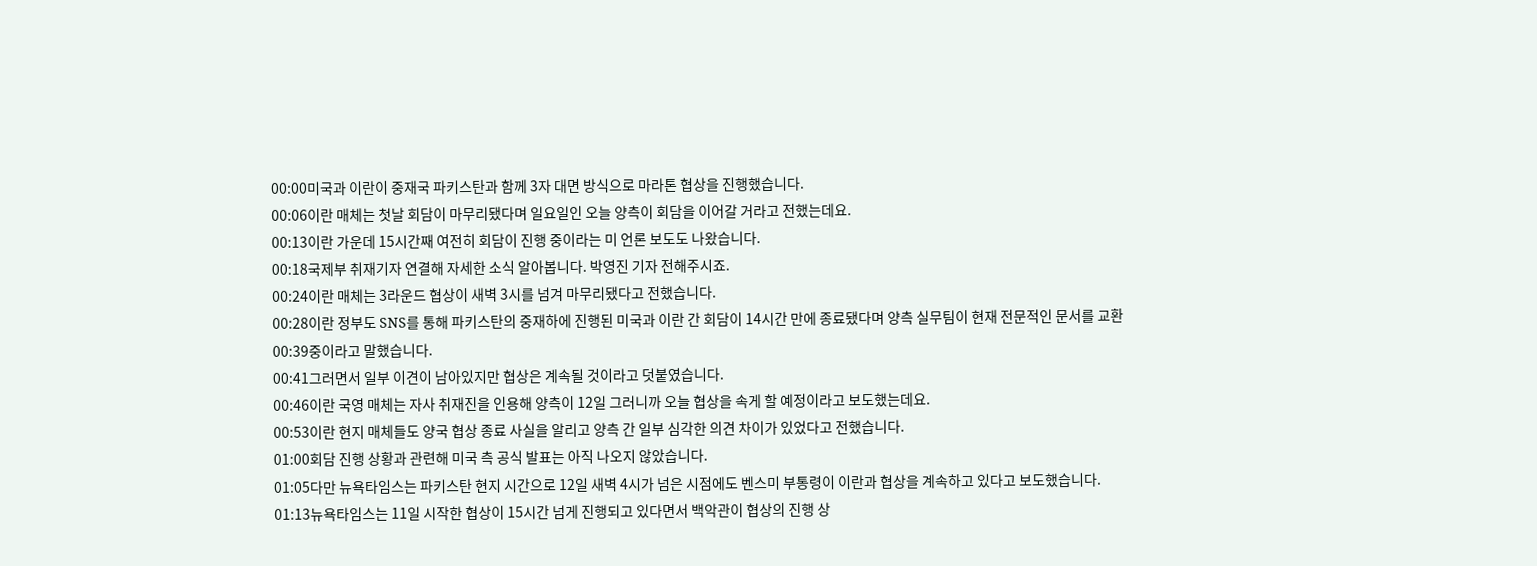00:00미국과 이란이 중재국 파키스탄과 함께 3자 대면 방식으로 마라톤 협상을 진행했습니다.
00:06이란 매체는 첫날 회담이 마무리됐다며 일요일인 오늘 양측이 회담을 이어갈 거라고 전했는데요.
00:13이란 가운데 15시간째 여전히 회담이 진행 중이라는 미 언론 보도도 나왔습니다.
00:18국제부 취재기자 연결해 자세한 소식 알아봅니다. 박영진 기자 전해주시죠.
00:24이란 매체는 3라운드 협상이 새벽 3시를 넘겨 마무리됐다고 전했습니다.
00:28이란 정부도 SNS를 통해 파키스탄의 중재하에 진행된 미국과 이란 간 회담이 14시간 만에 종료됐다며 양측 실무팀이 현재 전문적인 문서를 교환
00:39중이라고 말했습니다.
00:41그러면서 일부 이견이 남아있지만 협상은 계속될 것이라고 덧붙였습니다.
00:46이란 국영 매체는 자사 취재진을 인용해 양측이 12일 그러니까 오늘 협상을 속게 할 예정이라고 보도했는데요.
00:53이란 현지 매체들도 양국 협상 종료 사실을 알리고 양측 간 일부 심각한 의견 차이가 있었다고 전했습니다.
01:00회담 진행 상황과 관련해 미국 측 공식 발표는 아직 나오지 않았습니다.
01:05다만 뉴욕타임스는 파키스탄 현지 시간으로 12일 새벽 4시가 넘은 시점에도 벤스미 부통령이 이란과 협상을 계속하고 있다고 보도했습니다.
01:13뉴욕타임스는 11일 시작한 협상이 15시간 넘게 진행되고 있다면서 백악관이 협상의 진행 상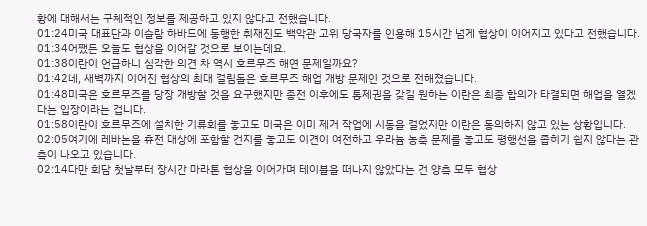황에 대해서는 구체적인 정보를 제공하고 있지 않다고 전했습니다.
01:24미국 대표단과 이슬람 하바드에 동행한 취재진도 백악관 고위 당국자를 인용해 15시간 넘게 협상이 이어지고 있다고 전했습니다.
01:34어쨌든 오늘도 협상을 이어갈 것으로 보이는데요.
01:38이란이 언급하니 심각한 의견 차 역시 호르무즈 해연 문제일까요?
01:42네, 새벽까지 이어진 협상의 최대 걸림돌은 호르무즈 해업 개방 문제인 것으로 전해졌습니다.
01:48미국은 호르무즈를 당장 개방할 것을 요구했지만 종전 이후에도 통제권을 갖길 원하는 이란은 최종 합의가 타결되면 해업을 열겠다는 입장이라는 겁니다.
01:58이란이 호르무즈에 설치한 기류회를 놓고도 미국은 이미 제거 작업에 시동을 걸었지만 이란은 동의하지 않고 있는 상황입니다.
02:05여기에 레바논을 휴전 대상에 포함할 건지를 놓고도 이견이 여전하고 우라늄 농축 문제를 놓고도 평행선을 좁히기 쉽지 않다는 관측이 나오고 있습니다.
02:14다만 회담 첫날부터 장시간 마라톤 협상을 이어가며 테이블을 떠나지 않았다는 건 양측 모두 협상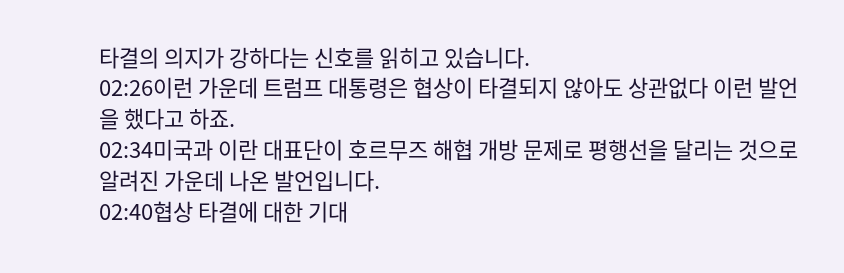타결의 의지가 강하다는 신호를 읽히고 있습니다.
02:26이런 가운데 트럼프 대통령은 협상이 타결되지 않아도 상관없다 이런 발언을 했다고 하죠.
02:34미국과 이란 대표단이 호르무즈 해협 개방 문제로 평행선을 달리는 것으로 알려진 가운데 나온 발언입니다.
02:40협상 타결에 대한 기대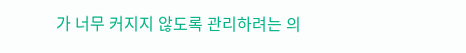가 너무 커지지 않도록 관리하려는 의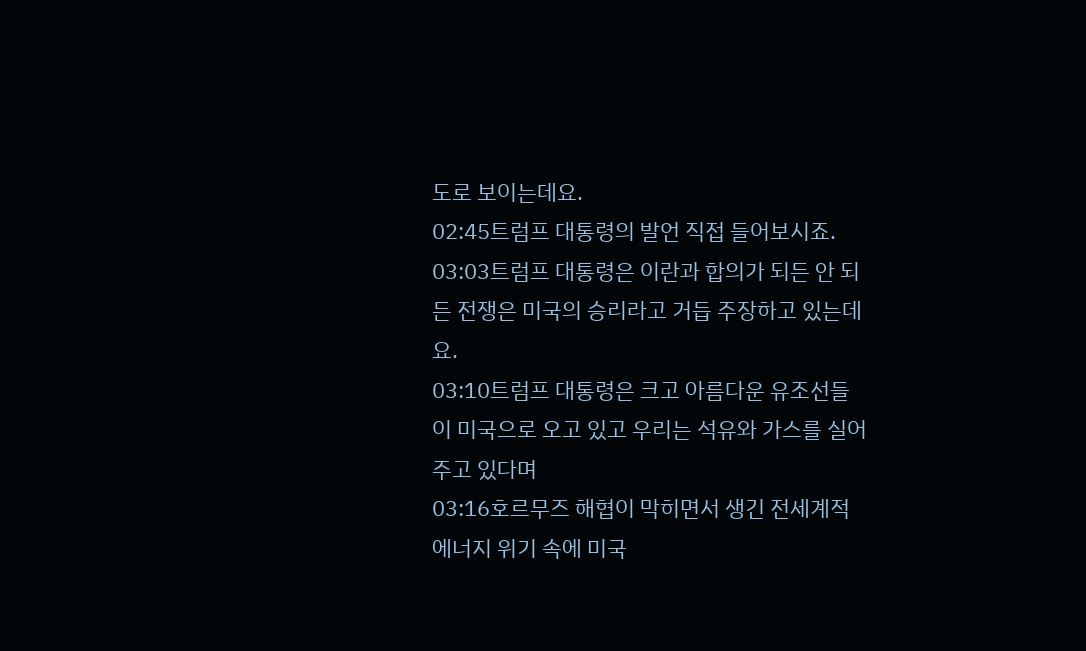도로 보이는데요.
02:45트럼프 대통령의 발언 직접 들어보시죠.
03:03트럼프 대통령은 이란과 합의가 되든 안 되든 전쟁은 미국의 승리라고 거듭 주장하고 있는데요.
03:10트럼프 대통령은 크고 아름다운 유조선들이 미국으로 오고 있고 우리는 석유와 가스를 실어주고 있다며
03:16호르무즈 해협이 막히면서 생긴 전세계적 에너지 위기 속에 미국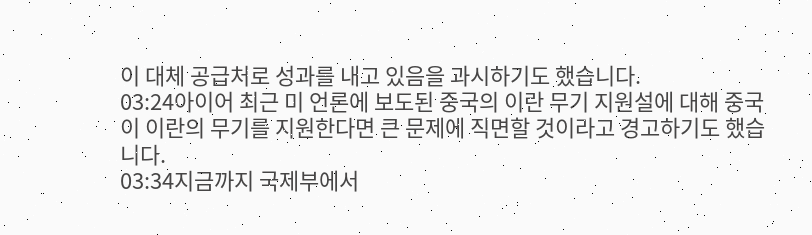이 대체 공급처로 성과를 내고 있음을 과시하기도 했습니다.
03:24아이어 최근 미 언론에 보도된 중국의 이란 무기 지원설에 대해 중국이 이란의 무기를 지원한다면 큰 문제에 직면할 것이라고 경고하기도 했습니다.
03:34지금까지 국제부에서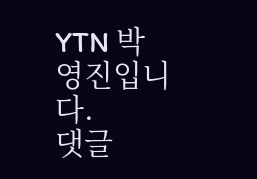YTN 박영진입니다.
댓글